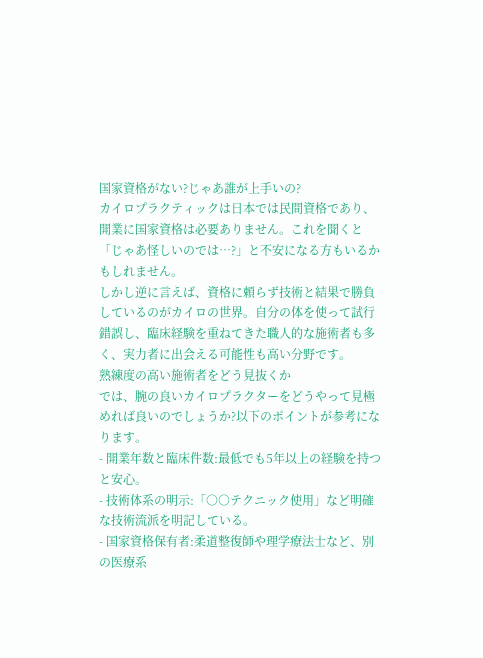国家資格がない?じゃあ誰が上手いの?
カイロプラクティックは日本では民間資格であり、開業に国家資格は必要ありません。これを聞くと「じゃあ怪しいのでは…?」と不安になる方もいるかもしれません。
しかし逆に言えば、資格に頼らず技術と結果で勝負しているのがカイロの世界。自分の体を使って試行錯誤し、臨床経験を重ねてきた職人的な施術者も多く、実力者に出会える可能性も高い分野です。
熟練度の高い施術者をどう見抜くか
では、腕の良いカイロプラクターをどうやって見極めれば良いのでしょうか?以下のポイントが参考になります。
- 開業年数と臨床件数:最低でも5年以上の経験を持つと安心。
- 技術体系の明示:「○○テクニック使用」など明確な技術流派を明記している。
- 国家資格保有者:柔道整復師や理学療法士など、別の医療系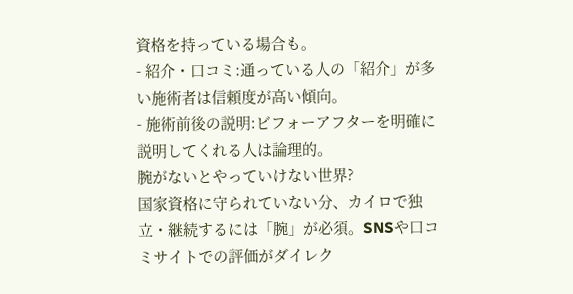資格を持っている場合も。
- 紹介・口コミ:通っている人の「紹介」が多い施術者は信頼度が高い傾向。
- 施術前後の説明:ビフォーアフターを明確に説明してくれる人は論理的。
腕がないとやっていけない世界?
国家資格に守られていない分、カイロで独立・継続するには「腕」が必須。SNSや口コミサイトでの評価がダイレク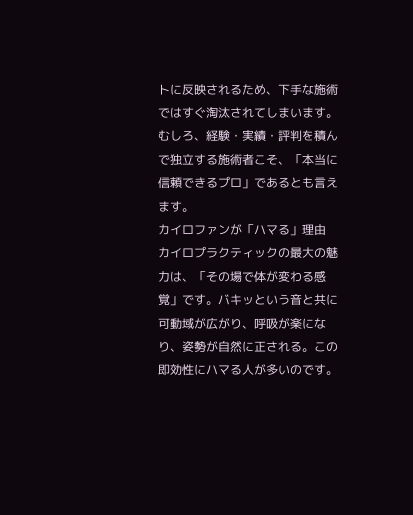トに反映されるため、下手な施術ではすぐ淘汰されてしまいます。
むしろ、経験・実績・評判を積んで独立する施術者こそ、「本当に信頼できるプロ」であるとも言えます。
カイロファンが「ハマる」理由
カイロプラクティックの最大の魅力は、「その場で体が変わる感覚」です。バキッという音と共に可動域が広がり、呼吸が楽になり、姿勢が自然に正される。この即効性にハマる人が多いのです。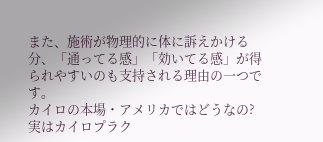また、施術が物理的に体に訴えかける分、「通ってる感」「効いてる感」が得られやすいのも支持される理由の一つです。
カイロの本場・アメリカではどうなの?
実はカイロプラク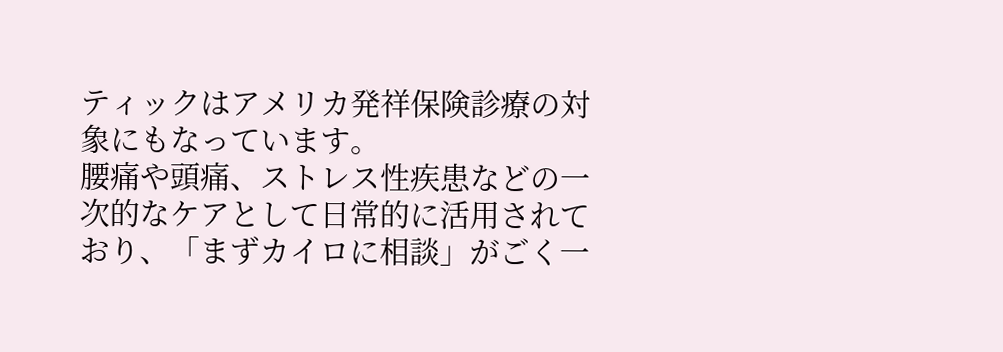ティックはアメリカ発祥保険診療の対象にもなっています。
腰痛や頭痛、ストレス性疾患などの一次的なケアとして日常的に活用されており、「まずカイロに相談」がごく一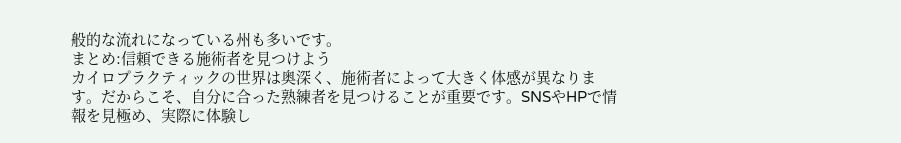般的な流れになっている州も多いです。
まとめ:信頼できる施術者を見つけよう
カイロプラクティックの世界は奥深く、施術者によって大きく体感が異なります。だからこそ、自分に合った熟練者を見つけることが重要です。SNSやHPで情報を見極め、実際に体験し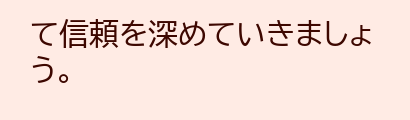て信頼を深めていきましょう。